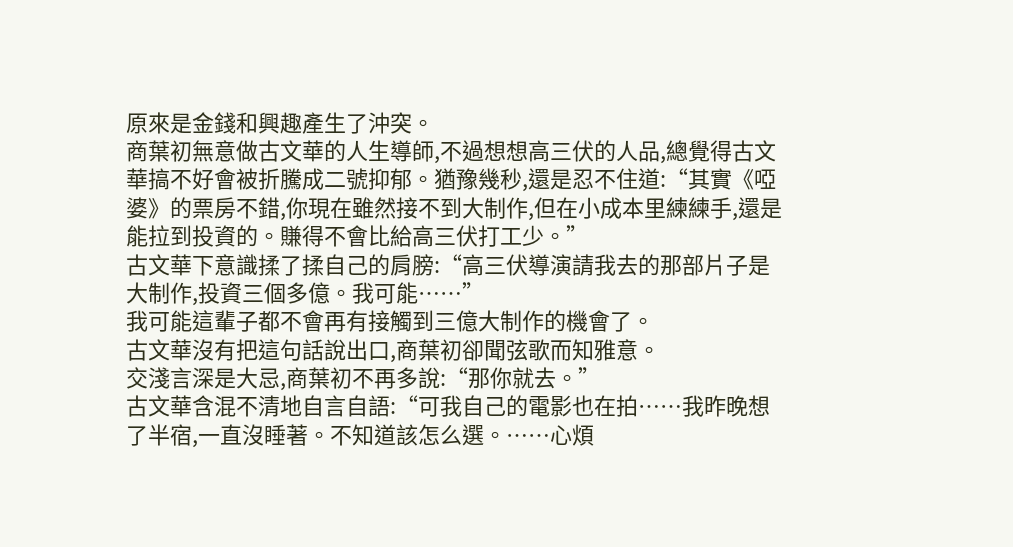原來是金錢和興趣產生了沖突。
商葉初無意做古文華的人生導師,不過想想高三伏的人品,總覺得古文華搞不好會被折騰成二號抑郁。猶豫幾秒,還是忍不住道:“其實《啞婆》的票房不錯,你現在雖然接不到大制作,但在小成本里練練手,還是能拉到投資的。賺得不會比給高三伏打工少。”
古文華下意識揉了揉自己的肩膀:“高三伏導演請我去的那部片子是大制作,投資三個多億。我可能……”
我可能這輩子都不會再有接觸到三億大制作的機會了。
古文華沒有把這句話說出口,商葉初卻聞弦歌而知雅意。
交淺言深是大忌,商葉初不再多說:“那你就去。”
古文華含混不清地自言自語:“可我自己的電影也在拍……我昨晚想了半宿,一直沒睡著。不知道該怎么選。……心煩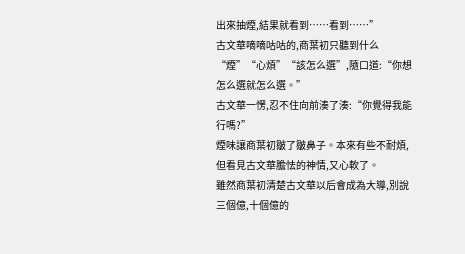出來抽煙,結果就看到……看到……”
古文華嘀嘀咕咕的,商葉初只聽到什么“煙”“心煩”“該怎么選”,隨口道:“你想怎么選就怎么選。”
古文華一愣,忍不住向前湊了湊:“你覺得我能行嗎?”
煙味讓商葉初皺了皺鼻子。本來有些不耐煩,但看見古文華膽怯的神情,又心軟了。
雖然商葉初清楚古文華以后會成為大導,別說三個億,十個億的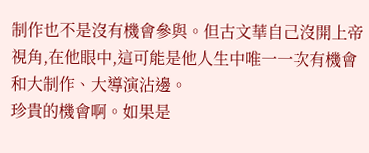制作也不是沒有機會參與。但古文華自己沒開上帝視角,在他眼中,這可能是他人生中唯一一次有機會和大制作、大導演沾邊。
珍貴的機會啊。如果是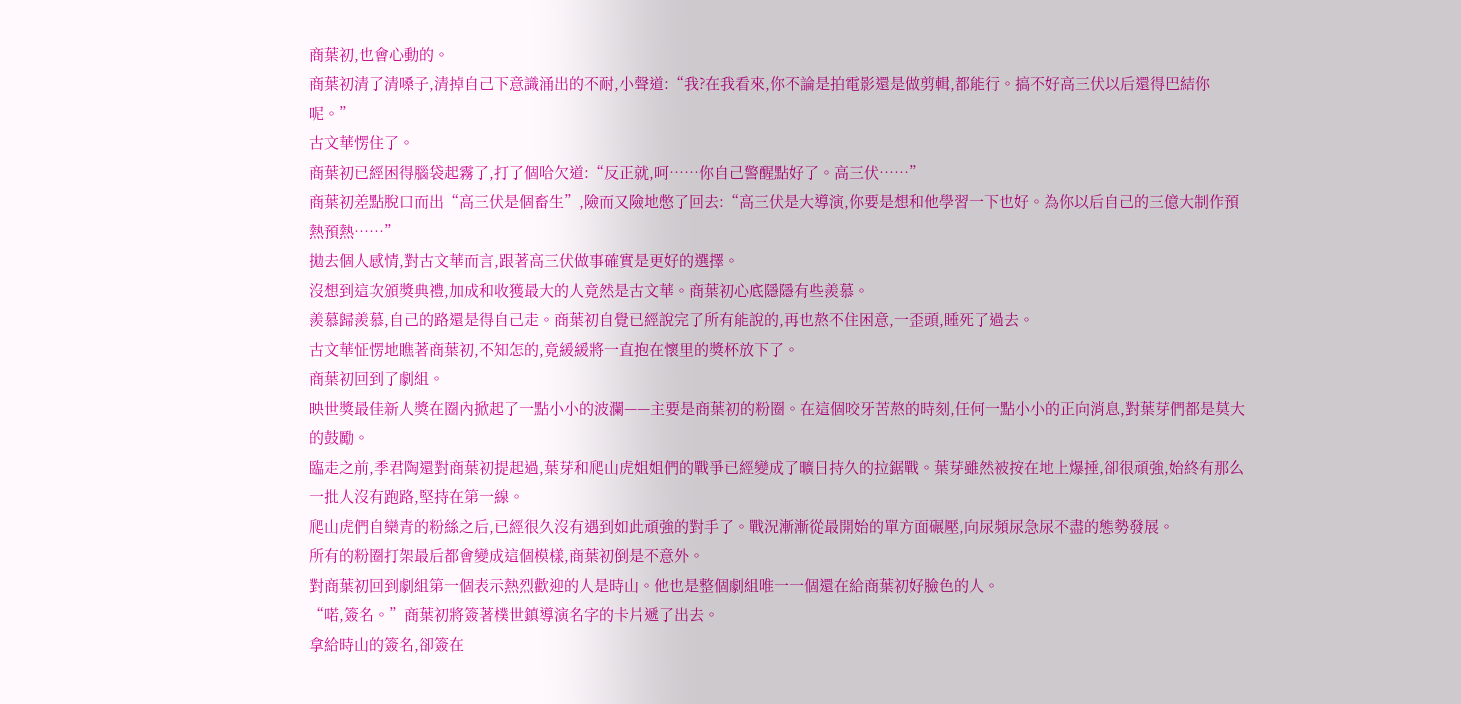商葉初,也會心動的。
商葉初清了清嗓子,清掉自己下意識涌出的不耐,小聲道:“我?在我看來,你不論是拍電影還是做剪輯,都能行。搞不好高三伏以后還得巴結你呢。”
古文華愣住了。
商葉初已經困得腦袋起霧了,打了個哈欠道:“反正就,呵……你自己警醒點好了。高三伏……”
商葉初差點脫口而出“高三伏是個畜生”,險而又險地憋了回去:“高三伏是大導演,你要是想和他學習一下也好。為你以后自己的三億大制作預熱預熱……”
拋去個人感情,對古文華而言,跟著高三伏做事確實是更好的選擇。
沒想到這次頒獎典禮,加成和收獲最大的人竟然是古文華。商葉初心底隱隱有些羨慕。
羨慕歸羨慕,自己的路還是得自己走。商葉初自覺已經說完了所有能說的,再也熬不住困意,一歪頭,睡死了過去。
古文華怔愣地瞧著商葉初,不知怎的,竟緩緩將一直抱在懷里的獎杯放下了。
商葉初回到了劇組。
映世獎最佳新人獎在圈內掀起了一點小小的波瀾——主要是商葉初的粉圈。在這個咬牙苦熬的時刻,任何一點小小的正向消息,對葉芽們都是莫大的鼓勵。
臨走之前,季君陶還對商葉初提起過,葉芽和爬山虎姐姐們的戰爭已經變成了曠日持久的拉鋸戰。葉芽雖然被按在地上爆捶,卻很頑強,始終有那么一批人沒有跑路,堅持在第一線。
爬山虎們自欒青的粉絲之后,已經很久沒有遇到如此頑強的對手了。戰況漸漸從最開始的單方面碾壓,向尿頻尿急尿不盡的態勢發展。
所有的粉圈打架最后都會變成這個模樣,商葉初倒是不意外。
對商葉初回到劇組第一個表示熱烈歡迎的人是時山。他也是整個劇組唯一一個還在給商葉初好臉色的人。
“喏,簽名。”商葉初將簽著樸世鎮導演名字的卡片遞了出去。
拿給時山的簽名,卻簽在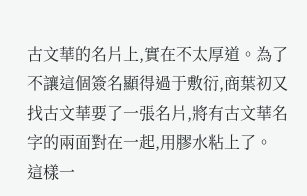古文華的名片上,實在不太厚道。為了不讓這個簽名顯得過于敷衍,商葉初又找古文華要了一張名片,將有古文華名字的兩面對在一起,用膠水粘上了。
這樣一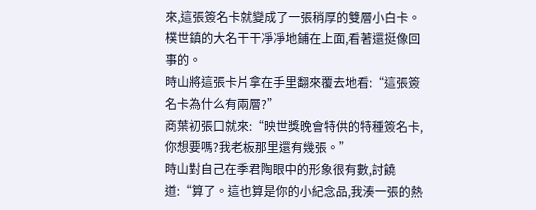來,這張簽名卡就變成了一張稍厚的雙層小白卡。樸世鎮的大名干干凈凈地鋪在上面,看著還挺像回事的。
時山將這張卡片拿在手里翻來覆去地看:“這張簽名卡為什么有兩層?”
商葉初張口就來:“映世獎晚會特供的特種簽名卡,你想要嗎?我老板那里還有幾張。”
時山對自己在季君陶眼中的形象很有數,討饒道:“算了。這也算是你的小紀念品,我湊一張的熱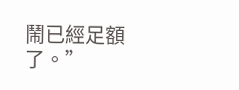鬧已經足額了。”